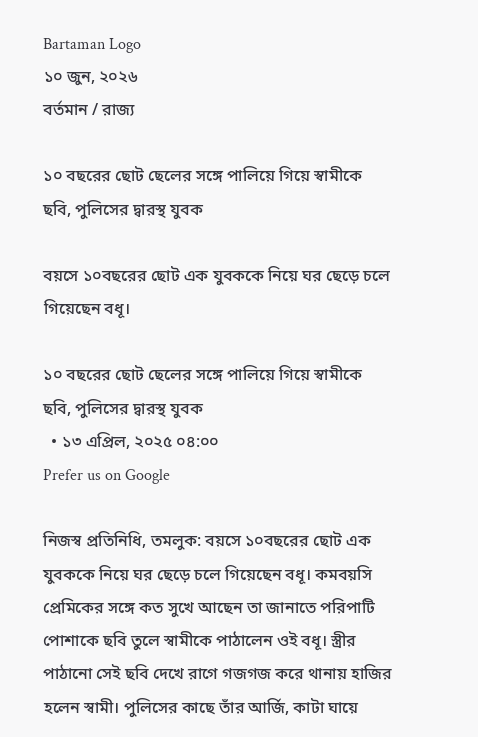Bartaman Logo
১০ জুন, ২০২৬
বর্তমান / রাজ্য

১০ বছরের ছোট ছেলের সঙ্গে পালিয়ে গিয়ে স্বামীকে ছবি, পুলিসের দ্বারস্থ যুবক

বয়সে ১০বছরের ছোট এক যুবককে নিয়ে ঘর ছেড়ে চলে গিয়েছেন বধূ।

১০ বছরের ছোট ছেলের সঙ্গে পালিয়ে গিয়ে স্বামীকে ছবি, পুলিসের দ্বারস্থ যুবক
  • ১৩ এপ্রিল, ২০২৫ ০৪:০০
Prefer us on Google

নিজস্ব প্রতিনিধি, তমলুক: বয়সে ১০বছরের ছোট এক যুবককে নিয়ে ঘর ছেড়ে চলে গিয়েছেন বধূ। কমবয়সি প্রেমিকের সঙ্গে কত সুখে আছেন তা জানাতে পরিপাটি পোশাকে ছবি তুলে স্বামীকে পাঠালেন ওই বধূ। স্ত্রীর পাঠানো সেই ছবি দেখে রাগে গজগজ করে থানায় হাজির হলেন স্বামী। পুলিসের কাছে তাঁর আর্জি, কাটা ঘায়ে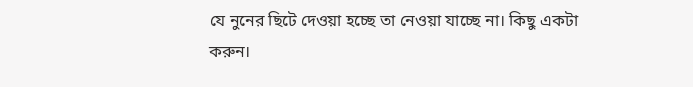যে নুনের ছিটে দেওয়া হচ্ছে তা নেওয়া যাচ্ছে না। কিছু একটা করুন।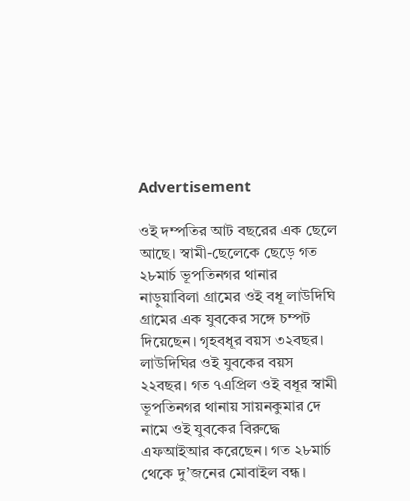Advertisement

ওই দম্পতির আট বছরের এক ছেলে আছে। স্বামী-ছেলেকে ছেড়ে গত ২৮মার্চ ভূপতিনগর থানার নাড়ুয়াবিলা গ্রামের ওই বধূ লাউদিঘি গ্রামের এক যুবকের সঙ্গে চম্পট দিয়েছেন। গৃহবধূর বয়স ৩২বছর। লাউদিঘির ওই যুবকের বয়স ২২বছর। গত ৭এপ্রিল ওই বধূর স্বামী ভূপতিনগর থানায় সায়নকুমার দে নামে ওই যুবকের বিরুদ্ধে এফআইআর করেছেন। গত ২৮মার্চ থেকে দু’জনের মোবাইল বন্ধ।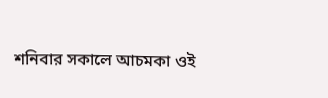শনিবার সকালে আচমকা ওই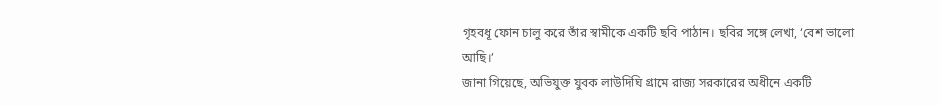গৃহবধূ ফোন চালু করে তাঁর স্বামীকে একটি ছবি পাঠান। ছবির সঙ্গে লেখা, ‘বেশ ভালো আছি।’
জানা গিয়েছে, অভিযুক্ত যুবক লাউদিঘি গ্রামে রাজ্য সরকারের অধীনে একটি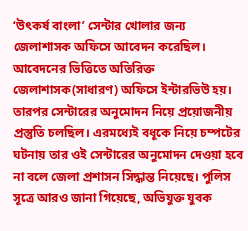‘উৎকর্ষ বাংলা’ সেন্টার খোলার জন্য জেলাশাসক অফিসে আবেদন করেছিল। আবেদনের ভিত্তিতে অতিরিক্ত জেলাশাসক(সাধারণ) অফিসে ইন্টারভিউ হয়। তারপর সেন্টারের অনুমোদন নিয়ে প্রয়োজনীয় প্রস্তুতি চলছিল। এরমধ্যেই বধূকে নিয়ে চম্পটের ঘটনায় তার ওই সেন্টারের অনুমোদন দেওয়া হবে না বলে জেলা প্রশাসন সিদ্ধান্ত নিয়েছে। পুলিস সূত্রে আরও জানা গিয়েছে, অভিযুক্ত যুবক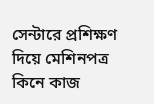সেন্টারে প্রশিক্ষণ দিয়ে মেশিনপত্র কিনে কাজ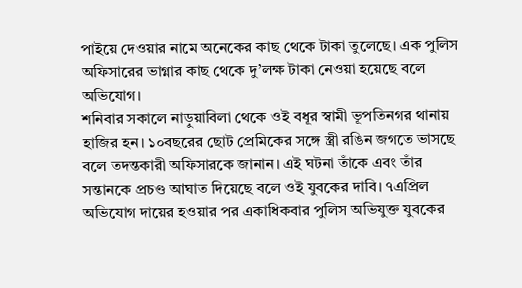পাইয়ে দেওয়ার নামে অনেকের কাছ থেকে টাকা তুলেছে। এক পুলিস অফিসারের ভাগ্নার কাছ থেকে দু’লক্ষ টাকা নেওয়া হয়েছে বলে অভিযোগ।
শনিবার সকালে নাড়ুয়াবিলা থেকে ওই বধূর স্বামী ভূপতিনগর থানায় হাজির হন। ১০বছরের ছোট প্রেমিকের সঙ্গে স্ত্রী রঙিন জগতে ভাসছে বলে তদন্তকারী অফিসারকে জানান। এই ঘটনা তাঁকে এবং তাঁর সন্তানকে প্রচণ্ড আঘাত দিয়েছে বলে ওই যুবকের দাবি। ৭এপ্রিল অভিযোগ দায়ের হওয়ার পর একাধিকবার পুলিস অভিযুক্ত যুবকের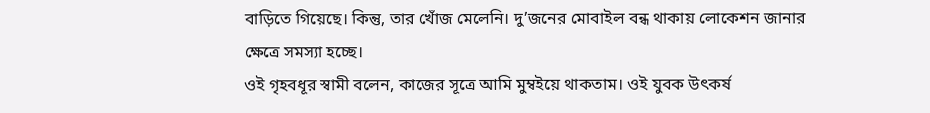বাড়িতে গিয়েছে। কিন্তু, তার খোঁজ মেলেনি। দু’জনের মোবাইল বন্ধ থাকায় লোকেশন জানার ক্ষেত্রে সমস্যা হচ্ছে।
ওই গৃহবধূর স্বামী বলেন, কাজের সূত্রে আমি মুম্বইয়ে থাকতাম। ওই যুবক উৎকর্ষ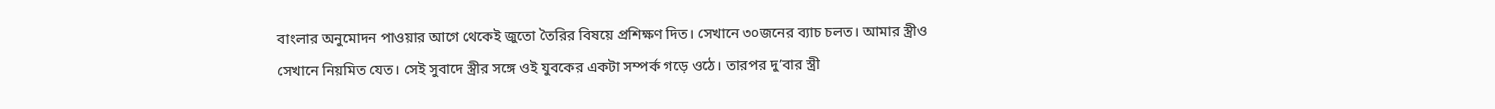বাংলার অনুমোদন পাওয়ার আগে থেকেই জুতো তৈরির বিষয়ে প্রশিক্ষণ দিত। সেখানে ৩০জনের ব্যাচ চলত। আমার স্ত্রীও সেখানে নিয়মিত যেত। সেই সুবাদে স্ত্রীর সঙ্গে ওই যুবকের একটা সম্পর্ক গড়ে ওঠে। তারপর দু’বার স্ত্রী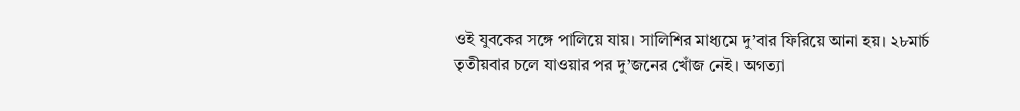ওই যুবকের সঙ্গে পালিয়ে যায়। সালিশির মাধ্যমে দু’বার ফিরিয়ে আনা হয়। ২৮মার্চ তৃতীয়বার চলে যাওয়ার পর দু’জনের খোঁজ নেই। অগত্যা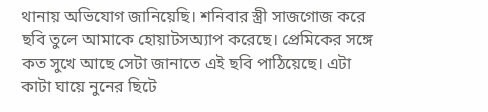থানায় অভিযোগ জানিয়েছি। শনিবার স্ত্রী সাজগোজ করে ছবি তুলে আমাকে হোয়াটসঅ্যাপ করেছে। প্রেমিকের সঙ্গে কত সুখে আছে সেটা জানাতে এই ছবি পাঠিয়েছে। এটা কাটা ঘায়ে নুনের ছিটে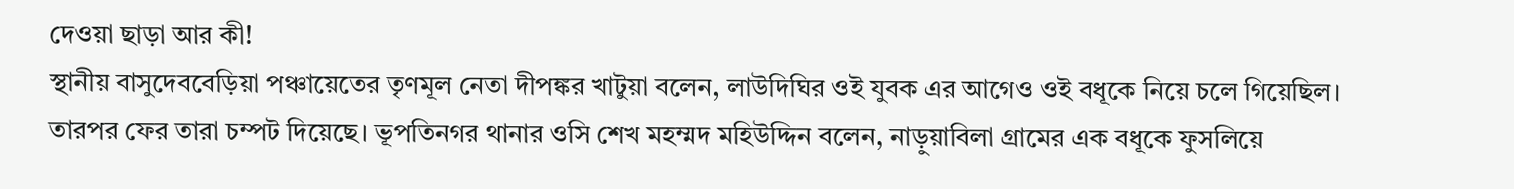দেওয়া ছাড়া আর কী!
স্থানীয় বাসুদেববেড়িয়া পঞ্চায়েতের তৃণমূল নেতা দীপঙ্কর খাটুয়া বলেন, লাউদিঘির ওই যুবক এর আগেও ওই বধূকে নিয়ে চলে গিয়েছিল। তারপর ফের তারা চম্পট দিয়েছে। ভূপতিনগর থানার ওসি শেখ মহম্মদ মহিউদ্দিন বলেন, নাড়ুয়াবিলা গ্রামের এক বধূকে ফুসলিয়ে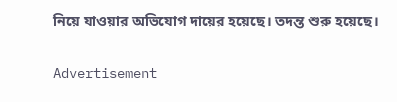নিয়ে যাওয়ার অভিযোগ দায়ের হয়েছে। তদন্ত শুরু হয়েছে।

Advertisement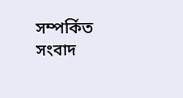সম্পর্কিত সংবাদ